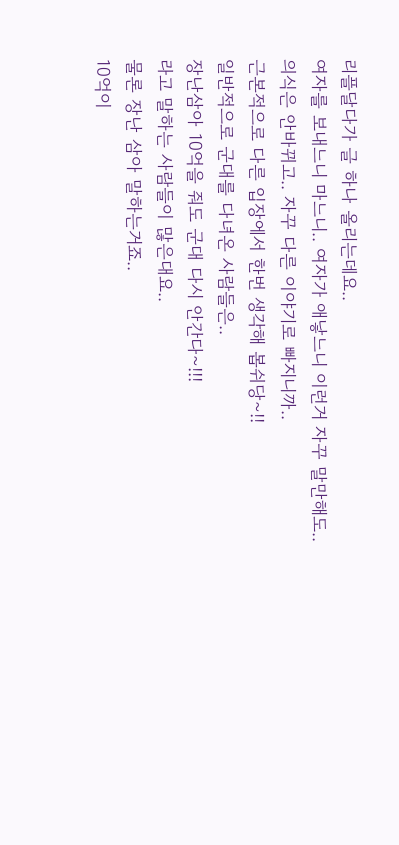리플달다가 글 하나 올리는데요..
여자를 보내느니 마느니.. 여자가 애낳느니 이런거 자꾸 말만해도..
의식은 안바뀌고.. 자꾸 다른 이야기로 빠지니까..
근본적으로 다른 입장에서 한번 생각해 봅쉬당~!!
일반적으로 군대를 다녀온 사람들은..
장난삼아 10억을 줘도 군대 다시 안간다~!!!
라고 말하는 사람들이 많은대요..
물론 장난 삼아 말하는거죠..
10억이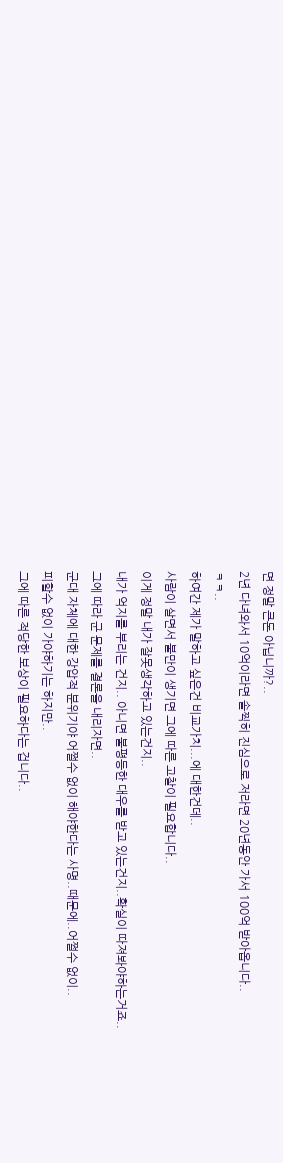면 정말 큰돈 아닙니까?..
2년 다녀와서 10억이라면 솔찍히 진심으로 저라면 20년동안 가서 100억 받아옵니다..
ㅋㅋ..
하여간 제가 말하고 싶은건 비교가치...에 대한건데..
사람이 살면서 불만이 생기면 그에 따른 고찰이 필요합니다..
이게 정말 내가 잘못생각하고 있는건지..
내가 억지를 부리는 건지.. 아니면 불평등한 대우를 받고 있는건지..확실이 따져봐야하는거죠..
그에 따라 군 문제를 결론을 내리자면..
군대 자체에 대한 강압적 분위기야 어쩔수 없이 해야한다는 사명..때문에..어쩔수 없이..
피할수 없이 가야하기는 하지만..
그에 따른 적당한 보상이 필요하다는 겁니다..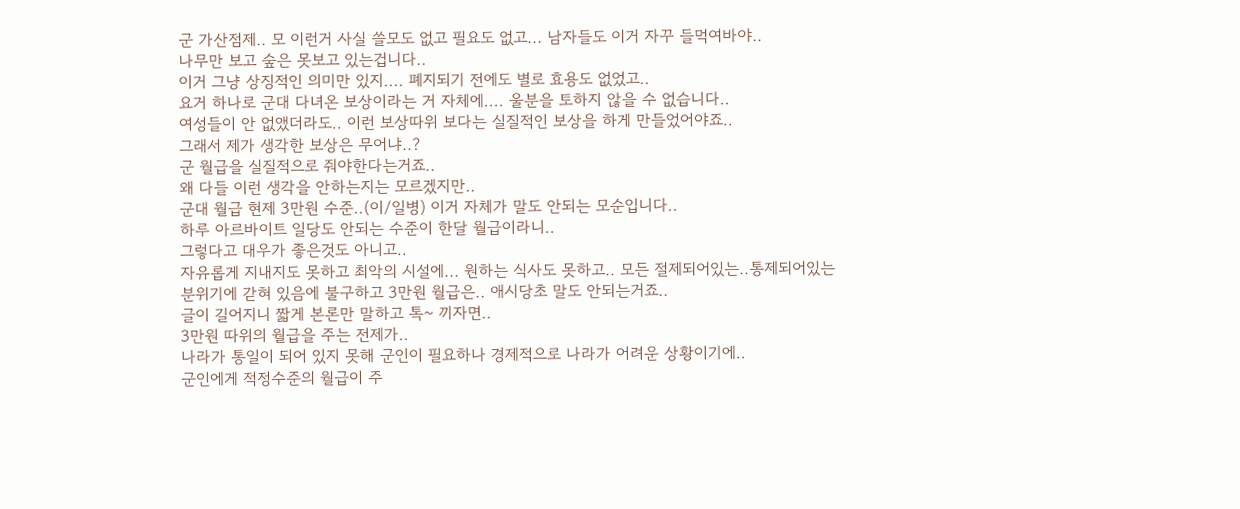군 가산점제.. 모 이런거 사실 쓸모도 없고 필요도 없고... 남자들도 이거 자꾸 들먹여바야..
나무만 보고 숲은 못보고 있는겁니다..
이거 그냥 상징적인 의미만 있지.... 폐지되기 전에도 별로 효용도 없었고..
요거 하나로 군대 다녀온 보상이라는 거 자체에.... 울분을 토하지 않을 수 없습니다..
여성들이 안 없앴더라도.. 이런 보상따위 보다는 실질적인 보상을 하게 만들었어야죠..
그래서 제가 생각한 보상은 무어냐..?
군 월급을 실질적으로 줘야한다는거죠..
왜 다들 이런 생각을 안하는지는 모르겠지만..
군대 월급 현제 3만원 수준..(이/일병) 이거 자체가 말도 안되는 모순입니다..
하루 아르바이트 일당도 안되는 수준이 한달 월급이라니..
그렇다고 대우가 좋은것도 아니고..
자유롭게 지내지도 못하고 최악의 시설에... 원하는 식사도 못하고.. 모든 절제되어있는..통제되어있는
분위기에 갇혀 있음에 불구하고 3만원 월급은.. 애시당초 말도 안되는거죠..
글이 길어지니 짧게 본론만 말하고 톡~ 끼자면..
3만원 따위의 월급을 주는 전제가..
나라가 통일이 되어 있지 못해 군인이 필요하나 경제적으로 나라가 어려운 상황이기에..
군인에게 적정수준의 월급이 주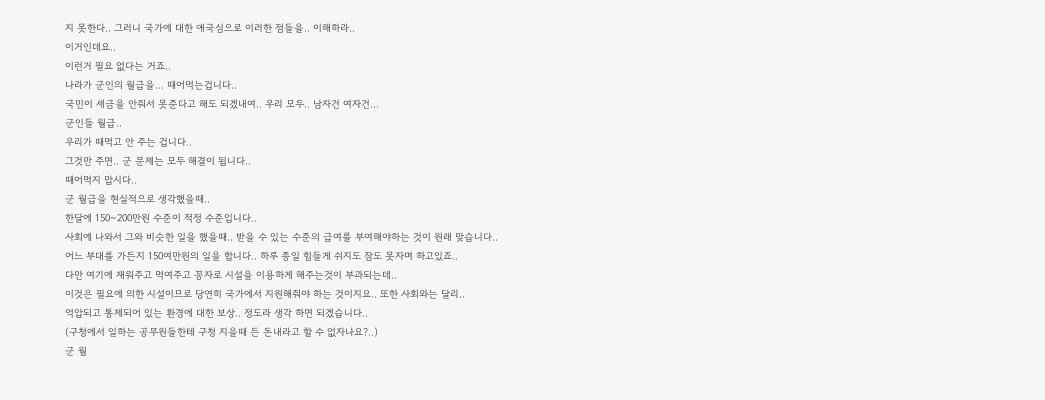지 못한다.. 그러니 국가에 대한 애국심으로 이러한 점들을.. 이해하라..
이거인데요..
이런거 필요 없다는 거죠..
나라가 군인의 월급을... 때어먹는겁니다..
국민이 세금을 안줘서 못준다고 해도 되겠내여.. 우리 모두.. 남자건 여자건...
군인들 월급..
우리가 때먹고 안 주는 겁니다..
그것만 주면.. 군 문제는 모두 해결이 됩니다..
때어먹지 맙시다..
군 월급을 현실적으로 생각했을때..
한달에 150~200만원 수준이 적정 수준입니다..
사회에 나와서 그와 비슷한 일을 했을때.. 받을 수 있는 수준의 급여를 부여해야하는 것이 원래 맞습니다..
어느 부대를 가든지 150여만원의 일을 합니다.. 하루 종일 힘들게 쉬지도 잠도 못자며 하고있죠..
다만 여기에 재워주고 먹여주고 꽁자로 시설을 이용하게 해주는것이 부과되는데..
이것은 필요에 의한 시설이므로 당연히 국가에서 지원해줘야 하는 것이지요.. 또한 사회와는 달리..
억압되고 통제되어 있는 환경에 대한 보상.. 정도라 생각 하면 되겠습니다..
(구청에서 일하는 공무원들한테 구청 지을때 든 돈내라고 할 수 없자나요?..)
군 월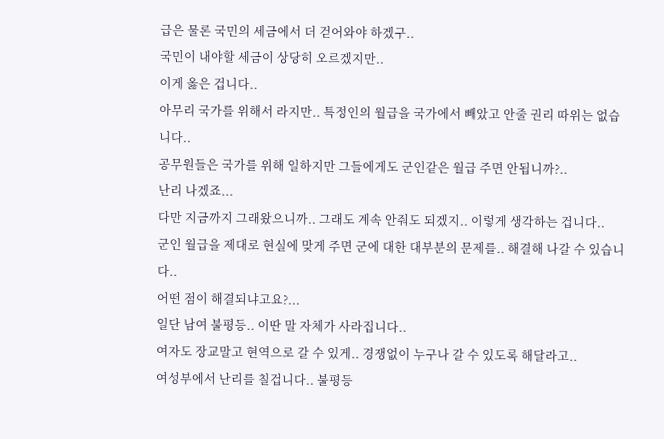급은 물론 국민의 세금에서 더 걷어와야 하겠구..
국민이 내야할 세금이 상당히 오르겠지만..
이게 옳은 겁니다..
아무리 국가를 위해서 라지만.. 특정인의 월급을 국가에서 빼았고 안줄 권리 따위는 없습니다..
공무원들은 국가를 위해 일하지만 그들에게도 군인같은 월급 주면 안됩니까?..
난리 나겠죠...
다만 지금까지 그래왔으니까.. 그래도 계속 안줘도 되겠지.. 이렇게 생각하는 겁니다..
군인 월급을 제대로 현실에 맞게 주면 군에 대한 대부분의 문제를.. 해결해 나갈 수 있습니다..
어떤 점이 해결되냐고요?...
일단 남여 불평등.. 이딴 말 자체가 사라집니다..
여자도 장교말고 현역으로 갈 수 있게.. 경쟁없이 누구나 갈 수 있도록 해달라고..
여성부에서 난리를 칠겁니다.. 불평등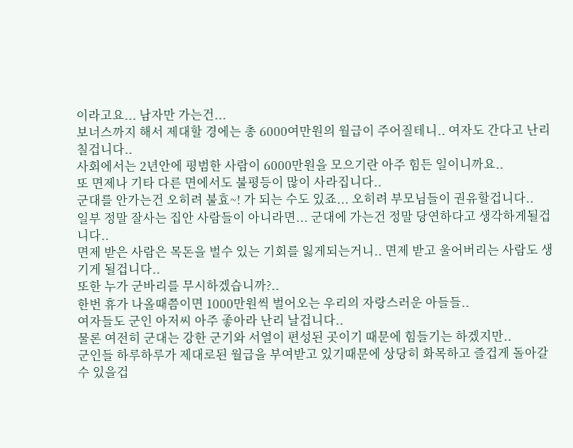이라고요... 남자만 가는건...
보너스까지 해서 제대할 경에는 총 6000여만원의 월급이 주어질테니.. 여자도 간다고 난리칠겁니다..
사회에서는 2년안에 평범한 사람이 6000만원을 모으기란 아주 힘든 일이니까요..
또 면제나 기타 다른 면에서도 불평등이 많이 사라집니다..
군대를 안가는건 오히려 불효~! 가 되는 수도 있죠... 오히려 부모님들이 권유할겁니다..
일부 정말 잘사는 집안 사람들이 아니라면... 군대에 가는건 정말 당연하다고 생각하게될겁니다..
면제 받은 사람은 목돈을 벌수 있는 기회를 잃게되는거니.. 면제 받고 울어버리는 사람도 생기게 될겁니다..
또한 누가 군바리를 무시하겠습니까?..
한번 휴가 나올때쯤이면 1000만원씩 벌어오는 우리의 자랑스러운 아들들..
여자들도 군인 아저씨 아주 좋아라 난리 날겁니다..
물론 여전히 군대는 강한 군기와 서열이 편성된 곳이기 때문에 힘들기는 하겠지만..
군인들 하루하루가 제대로된 월급을 부여받고 있기때문에 상당히 화목하고 즐겁게 돌아갈수 있을겁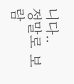니다..
정말로 보람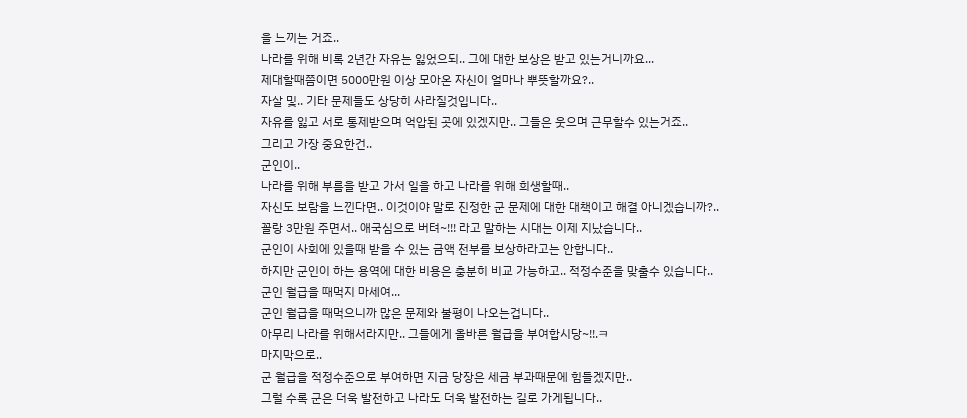을 느끼는 거죠..
나라를 위해 비록 2년간 자유는 잃었으되.. 그에 대한 보상은 받고 있는거니까요...
제대할때쯤이면 5000만원 이상 모아온 자신이 얼마나 뿌뜻할까요?..
자살 및.. 기타 문제들도 상당히 사라질것입니다..
자유를 잃고 서로 통제받으며 억압된 곳에 있겠지만.. 그들은 웃으며 근무할수 있는거죠..
그리고 가장 중요한건..
군인이..
나라를 위해 부름을 받고 가서 일을 하고 나라를 위해 희생할때..
자신도 보람을 느낀다면.. 이것이야 말로 진정한 군 문제에 대한 대책이고 해결 아니겠습니까?..
꼴랑 3만원 주면서.. 애국심으로 버텨~!!! 라고 말하는 시대는 이제 지났습니다..
군인이 사회에 있을때 받을 수 있는 금액 전부를 보상하라고는 안합니다..
하지만 군인이 하는 용역에 대한 비용은 충분히 비교 가능하고.. 적정수준을 맞출수 있습니다..
군인 월급을 때먹지 마세여...
군인 월급을 때먹으니까 많은 문제와 불평이 나오는겁니다..
아무리 나라를 위해서라지만.. 그들에게 올바른 월급을 부여합시당~!!.ㅋ
마지막으로..
군 월급을 적정수준으로 부여하면 지금 당장은 세금 부과때문에 힘들겠지만..
그럴 수록 군은 더욱 발전하고 나라도 더욱 발전하는 길로 가게됩니다..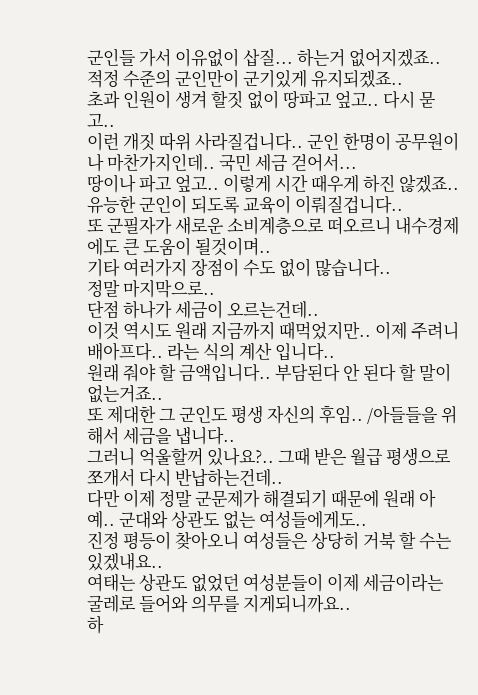군인들 가서 이유없이 삽질... 하는거 없어지겠죠..
적정 수준의 군인만이 군기있게 유지되겠죠..
초과 인원이 생겨 할짓 없이 땅파고 엎고.. 다시 묻고..
이런 개짓 따위 사라질겁니다.. 군인 한명이 공무원이나 마찬가지인데.. 국민 세금 걷어서...
땅이나 파고 엎고.. 이렇게 시간 때우게 하진 않겠죠..
유능한 군인이 되도록 교육이 이뤄질겁니다..
또 군필자가 새로운 소비계층으로 떠오르니 내수경제에도 큰 도움이 될것이며..
기타 여러가지 장점이 수도 없이 많습니다..
정말 마지막으로..
단점 하나가 세금이 오르는건데..
이것 역시도 원래 지금까지 때먹었지만.. 이제 주려니 배아프다.. 라는 식의 계산 입니다..
원래 줘야 할 금액입니다.. 부담된다 안 된다 할 말이 없는거죠..
또 제대한 그 군인도 평생 자신의 후임.. /아들들을 위해서 세금을 냅니다..
그러니 억울할꺼 있나요?.. 그때 받은 월급 평생으로 쪼개서 다시 반납하는건데..
다만 이제 정말 군문제가 해결되기 때문에 원래 아예.. 군대와 상관도 없는 여성들에게도..
진정 평등이 찾아오니 여성들은 상당히 거북 할 수는 있겠내요..
여태는 상관도 없었던 여성분들이 이제 세금이라는 굴레로 들어와 의무를 지게되니까요..
하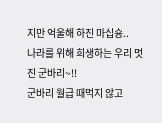지만 억울해 하진 마십숑..
나라를 위해 희생하는 우리 멋진 군바리~!!
군바리 월급 때먹지 않고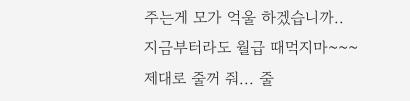주는게 모가 억울 하겠습니까..
지금부터라도 월급 때먹지마~~~
제대로 줄꺼 줘... 줄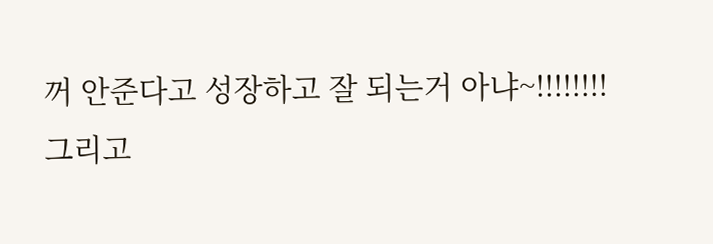꺼 안준다고 성장하고 잘 되는거 아냐~!!!!!!!!
그리고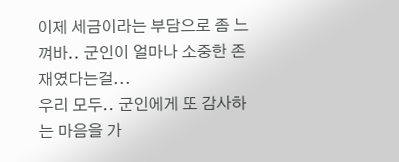이제 세금이라는 부담으로 좀 느껴바.. 군인이 얼마나 소중한 존재였다는걸...
우리 모두.. 군인에게 또 감사하는 마음을 가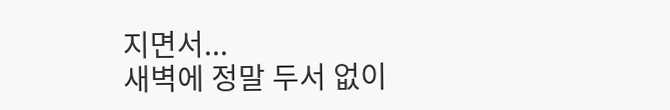지면서...
새벽에 정말 두서 없이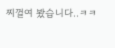찌껄여 봤습니다..ㅋㅋ